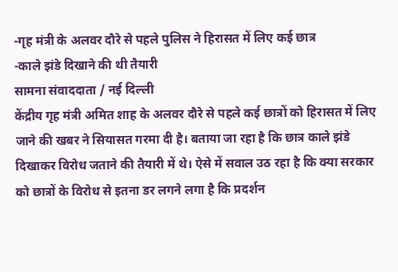-गृह मंत्री के अलवर दौरे से पहले पुलिस ने हिरासत में लिए कई छात्र
-काले झंडे दिखाने की थी तैयारी
सामना संवाददाता / नई दिल्ली
केंद्रीय गृह मंत्री अमित शाह के अलवर दौरे से पहले कई छात्रों को हिरासत में लिए जाने की खबर ने सियासत गरमा दी है। बताया जा रहा है कि छात्र काले झंडे दिखाकर विरोध जताने की तैयारी में थे। ऐसे में सवाल उठ रहा है कि क्या सरकार को छात्रों के विरोध से इतना डर लगने लगा है कि प्रदर्शन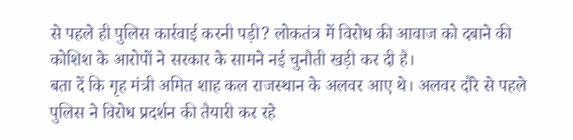से पहले ही पुलिस कार्रवाई करनी पड़ी? लोकतंत्र में विरोध की आवाज को दबाने की कोशिश के आरोपों ने सरकार के सामने नई चुनौती खड़ी कर दी है।
बता दें कि गृह मंत्री अमित शाह कल राजस्थान के अलवर आए थे। अलवर दौरे से पहले पुलिस ने विरोध प्रदर्शन की तैयारी कर रहे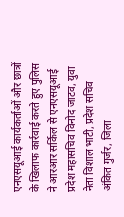एनएसयूआई कार्यकर्ताओं और छात्रों के खिलाफ कार्रवाई करते हुए पुलिस ने आरआर सर्किल से एनएसयूआई प्रदेश महासचिव विनोद जाटव, युवा नेता विशाल भाटी, प्रदेश सचिव अंकित गुर्जर, जिला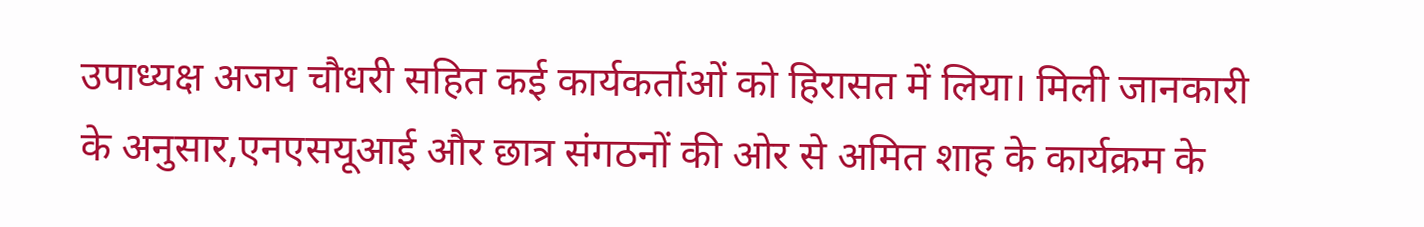उपाध्यक्ष अजय चौधरी सहित कई कार्यकर्ताओं को हिरासत में लिया। मिली जानकारी के अनुसार,एनएसयूआई और छात्र संगठनों की ओर से अमित शाह के कार्यक्रम के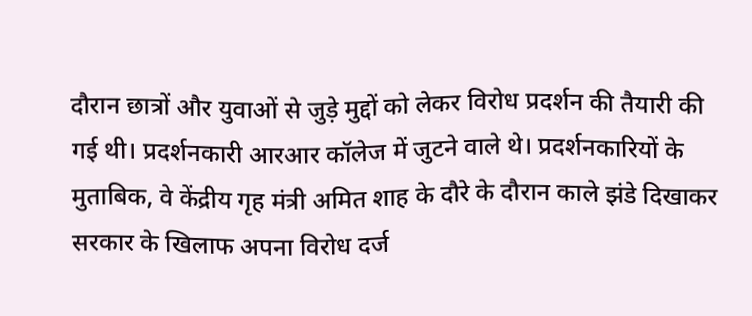दौरान छात्रों और युवाओं से जुड़े मुद्दों को लेकर विरोध प्रदर्शन की तैयारी की गई थी। प्रदर्शनकारी आरआर कॉलेज में जुटने वाले थे। प्रदर्शनकारियों के मुताबिक, वे केंद्रीय गृह मंत्री अमित शाह के दौरे के दौरान काले झंडे दिखाकर सरकार के खिलाफ अपना विरोध दर्ज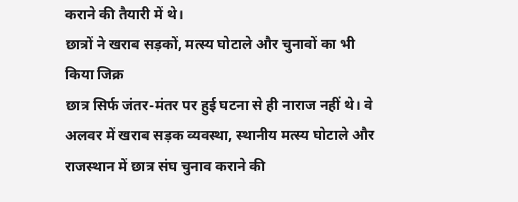कराने की तैयारी में थे।
छात्रों ने खराब सड़कों, मत्स्य घोटाले और चुनावों का भी किया जिक्र
छात्र सिर्फ जंतर-मंतर पर हुई घटना से ही नाराज नहीं थे। वे अलवर में खराब सड़क व्यवस्था, स्थानीय मत्स्य घोटाले और राजस्थान में छात्र संघ चुनाव कराने की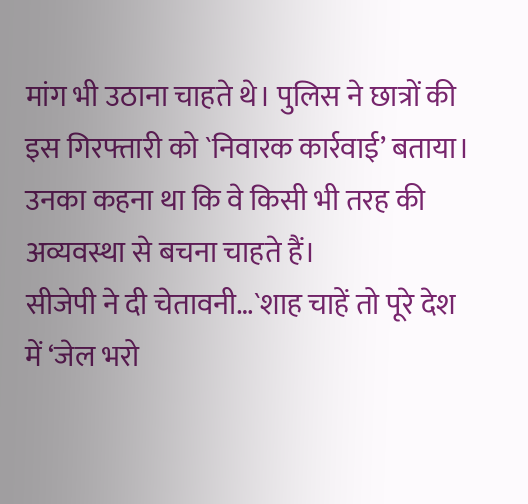मांग भी उठाना चाहते थे। पुलिस ने छात्रों की इस गिरफ्तारी को `निवारक कार्रवाई’ बताया। उनका कहना था कि वे किसी भी तरह की अव्यवस्था से बचना चाहते हैं।
सीजेपी ने दी चेतावनी…`शाह चाहें तो पूरे देश में ‘जेल भरो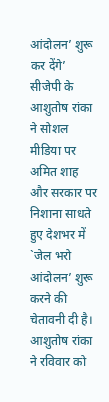आंदोलन’ शुरू कर देंगे’
सीजेपी के आशुतोष रांका ने सोशल मीडिया पर अमित शाह और सरकार पर निशाना साधते हुए देशभर में `जेल भरो आंदोलन’ शुरू करने की चेतावनी दी है। आशुतोष रांका ने रविवार को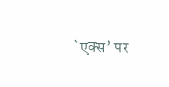`एक्स’ पर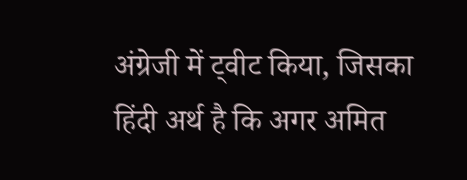अंग्रेजी में ट्वीट किया, जिसका हिंदी अर्थ है कि अगर अमित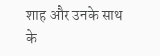शाह और उनके साथ के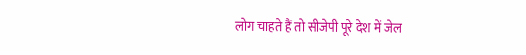लोग चाहते हैं तो सीजेपी पूरे देश में जेल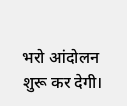भरो आंदोलन शुरू कर देगी।